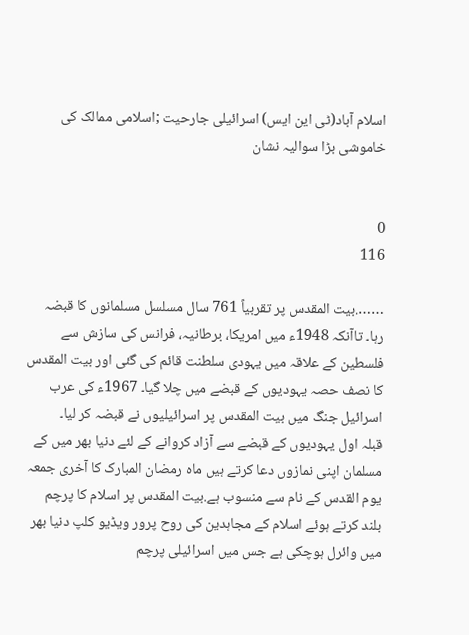اسلام آباد(ٹی این ایس) اسرائیلی جارحیت ;اسلامی ممالک کی خاموشی بڑا سوالیہ نشان


0
116

…….بیت المقدس پر تقربیاً 761 سال مسلسل مسلمانوں کا قبضہ رہا۔ تاآنکہ 1948ء میں امریکا، برطانیہ، فرانس کی سازش سے فلسطین کے علاقہ میں یہودی سلطنت قائم کی گئی اور بیت المقدس کا نصف حصہ یہودیوں کے قبضے میں چلا گیا۔ 1967ء کی عرب اسرائیل جنگ میں بیت المقدس پر اسرائیلیوں نے قبضہ کر لیا۔
قبلہ اول یہودیوں کے قبضے سے آزاد کروانے کے لئے دنیا بھر میں کے مسلمان اپنی نمازوں دعا کرتے ہیں ماہ رمضان المبارک کا آخری جمعہ یوم القدس کے نام سے منسوب ہے.بیت المقدس پر اسلام کا پرچم بلند کرتے ہوئے اسلام کے مجاہدین کی روح پرور ویڈیو کلپ دنیا بھر میں وائرل ہوچکی ہے جس میں اسرائیلی پرچم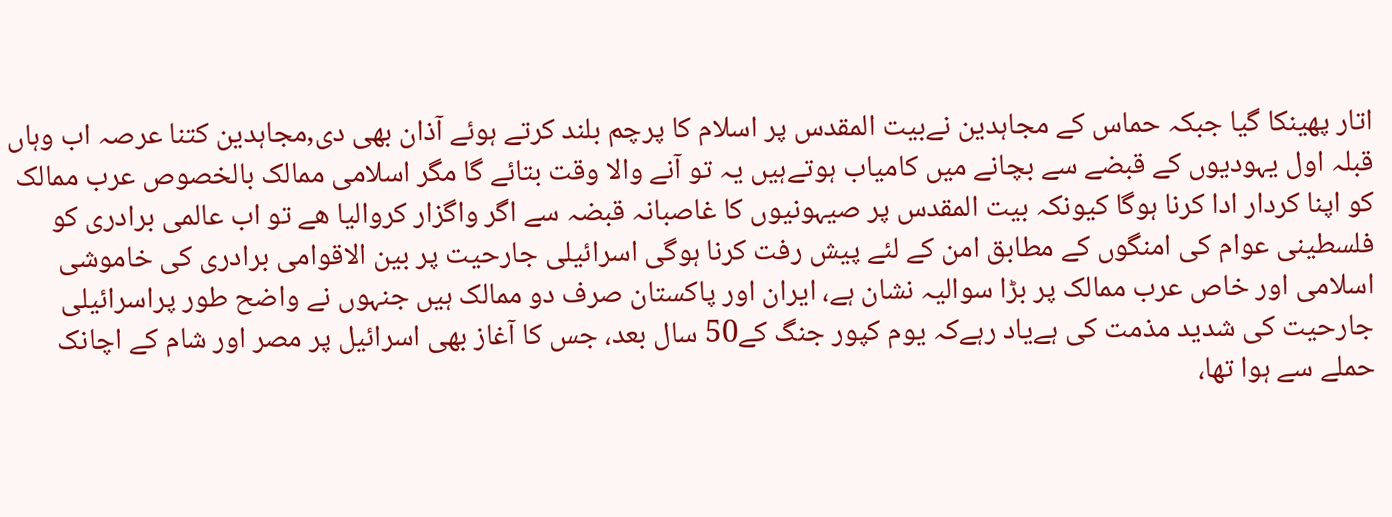اتار پھینکا گیا جبکہ حماس کے مجاہدین نےبیت المقدس پر اسلام کا پرچم بلند کرتے ہوئے آذان بھی دی,مجاہدین کتنا عرصہ اب وہاں قبلہ اول یہودیوں کے قبضے سے بچانے میں کامیاب ہوتےہیں یہ تو آنے والا وقت بتائے گا مگر اسلامی ممالک بالخصوص عرب ممالک کو اپنا کردار ادا کرنا ہوگا کیونکہ بیت المقدس پر صیہونیوں کا غاصبانہ قبضہ سے اگر واگزار کروالیا ھے تو اب عالمی برادری کو فلسطینی عوام کی امنگوں کے مطابق امن کے لئے پیش رفت کرنا ہوگی اسرائیلی جارحیت پر بین الاقوامی برادری کی خاموشی اسلامی اور خاص عرب ممالک پر بڑا سوالیہ نشان ہے، ایران اور پاکستان صرف دو ممالک ہیں جنہوں نے واضح طور پراسرائیلی جارحیت کی شدید مذمت کی ہےیاد رہےکہ یوم کپور جنگ کے50 سال بعد، جس کا آغاز بھی اسرائیل پر مصر اور شام کے اچانک حملے سے ہوا تھا،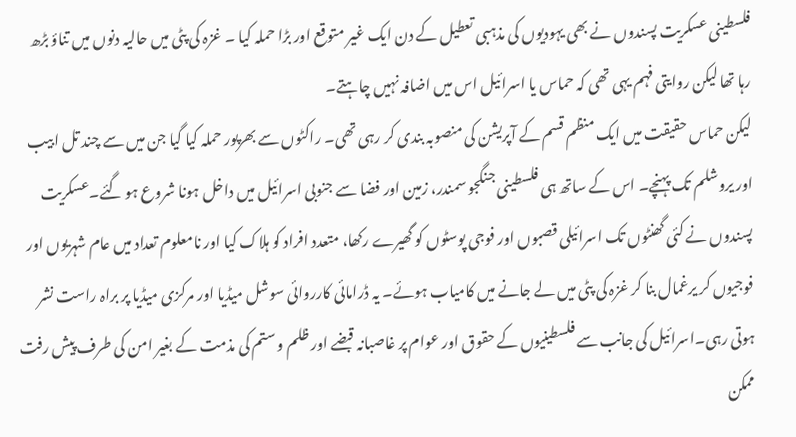فلسطینی عسکریت پسندوں نے بھی یہودیوں کی مذہبی تعطیل کے دن ایک غیر متوقع اور بڑا حملہ کیا ۔ غزہ کی پٹی میں حالیہ دنوں میں تناؤ بڑھ رہا تھا لیکن روایتی فہم یہی تھی کہ حماس یا اسرائیل اس میں اضافہ نہیں چاہتے۔
لیکن حماس حقیقت میں ایک منظم قسم کے آپریشن کی منصوبہ بندی کر رہی تھی۔ راکٹوں سے بھرپور حملہ کیا گیا جن میں سے چند تل ابیب اور یروشلم تک پہنچے۔ اس کے ساتھ ہی فلسطینی جنگجو سمندر، زمین اور فضا سے جنوبی اسرائیل میں داخل ہونا شروع ہو گئے۔عسکریت پسندوں نے کئی گھنٹوں تک اسرائیلی قصبوں اور فوجی پوسٹوں کو گھیرے رکھا، متعدد افراد کو ہلاک کیا اور نامعلوم تعداد میں عام شہریوں اور فوجیوں کر یرغمال بنا کر غزہ کی پٹی میں لے جانے میں کامیاب ہوئے۔ یہ ڈرامائی کارروائی سوشل میڈیا اور مرکزی میڈیا پر براہ راست نشر ہوتی رہی۔اسرائیل کی جانب سے فلسطینیوں کے حقوق اور عوام پر غاصبانہ قبضے اور ظلم و ستم کی مذمت کے بغیر امن کی طرف پیش رفت ممکن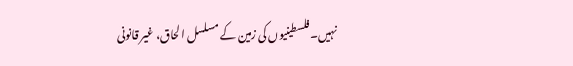نہیں۔فلسطینیوں کی زمین کے مسلسل الحاق، غیر قانونی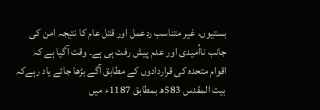بستیوں، غیر متناسب ردعمل اور قتل عام کا نتیجہ امن کی جانب نااُمیدی اور عدم پیش رفت ہی ہے۔ وقت آگیا ہے کہ اقوام متحدہ کی قراردادوں کے مطابق آگے بڑھا جائے یاد رہےکہ بیت المقدس 583ھ بمطابق 1187ء میں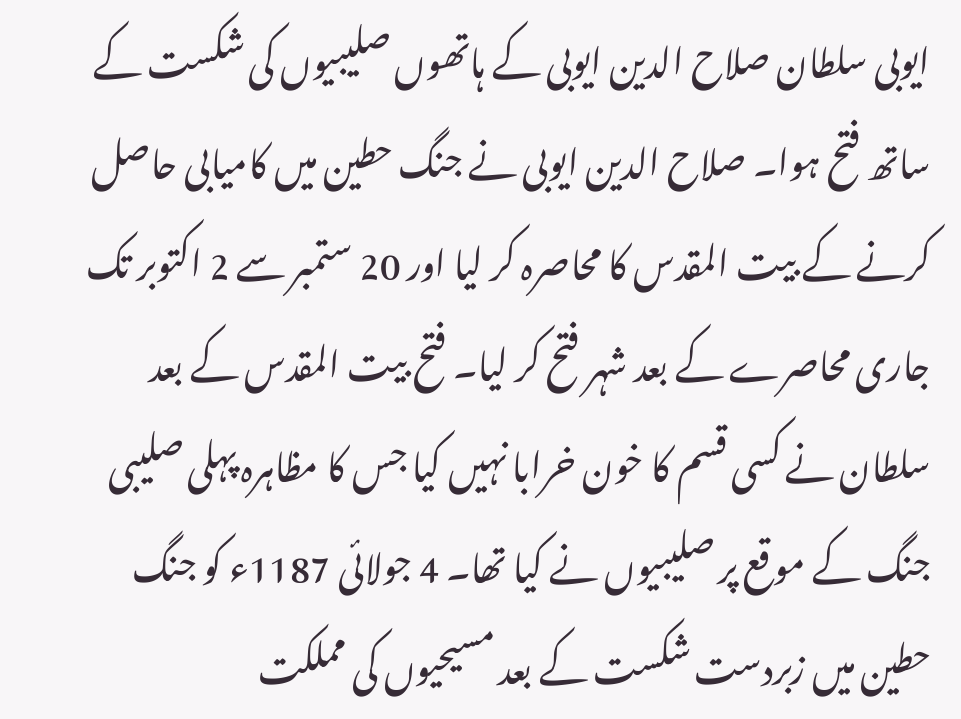ایوبی سلطان صلاح الدین ایوبی کے ہاتھوں صلیبیوں کی شکست کے ساتھ فتح ہوا۔ صلاح الدین ایوبی نے جنگ حطین میں کامیابی حاصل کرنے کے بیت المقدس کا محاصرہ کر لیا اور 20 ستمبر سے 2 اکتوبر تک جاری محاصرے کے بعد شہر فتح کر لیا۔ فتح بیت المقدس کے بعد سلطان نے کسی قسم کا خون خرابا نہیں کیا جس کا مظاہرہ پہلی صلیبی جنگ کے موقع پر صلیبیوں نے کیا تھا۔ 4 جولائی 1187ء کو جنگ حطین میں زبردست شکست کے بعد مسیحیوں کی مملکت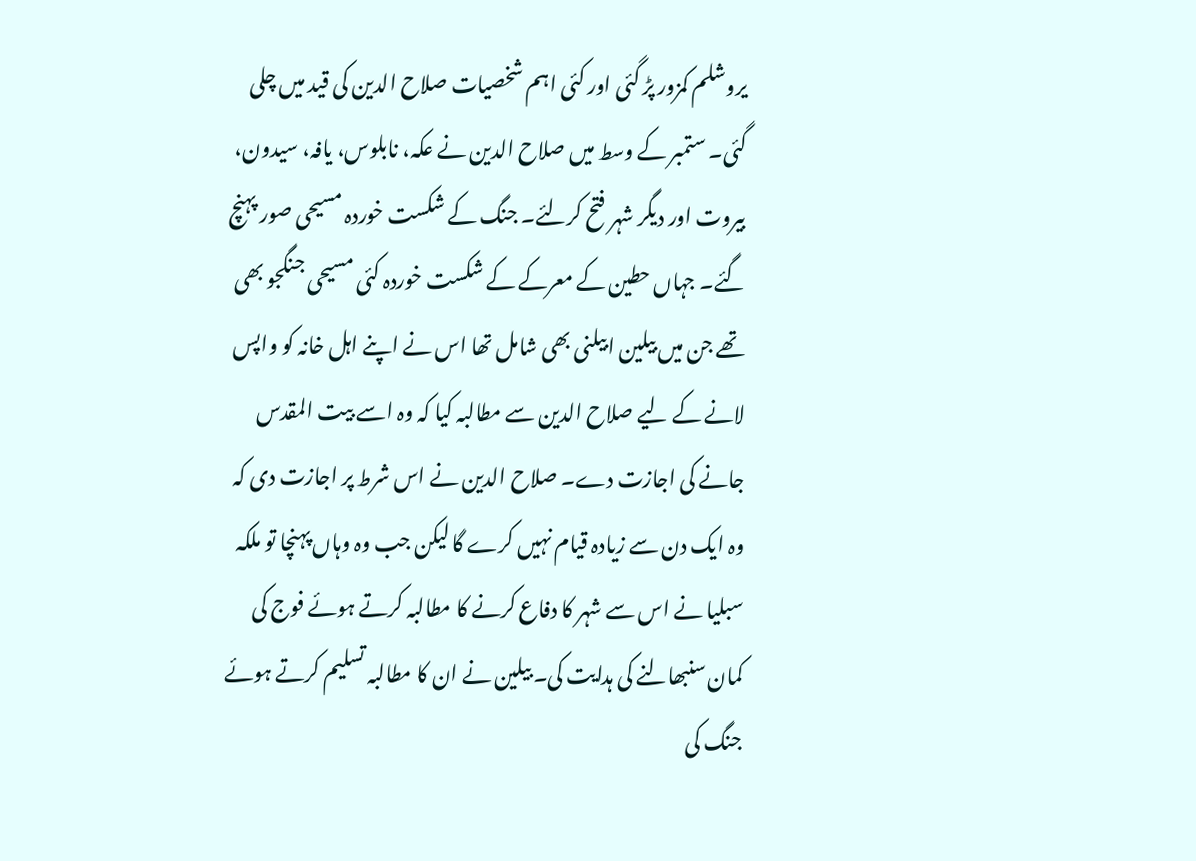یروشلم کمزور پڑ گئی اور کئی اہم شخصیات صلاح الدین کی قید میں چلی گئی۔ ستمبر کے وسط میں صلاح الدین نے عکہ، نابلوس، یافہ، سیدون، بیروت اور دیگر شہر فتح کرلئے۔ جنگ کے شکست خوردہ مسیحی صور پہنچ گئے۔ جہاں حطین کے معرکے کے شکست خوردہ کئی مسیحی جنگجو بھی تھے جن میں بیلین ابیلنی بھی شامل تھا اس نے اپنے اہل خانہ کو واپس لانے کے لیے صلاح الدین سے مطالبہ کیا کہ وہ اسے بیت المقدس جانے کی اجازت دے۔ صلاح الدین نے اس شرط پر اجازت دی کہ وہ ایک دن سے زیادہ قیام نہیں کرے گا لیکن جب وہ وہاں پہنچا تو ملکہ سبلیا نے اس سے شہر کا دفاع کرنے کا مطالبہ کرتے ہوئے فوج کی کمان سنبھالنے کی ہدایت کی۔ بیلین نے ان کا مطالبہ تسلیم کرتے ہوئے جنگ کی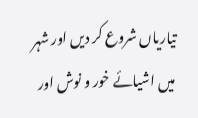تیاریاں شروع کر دیں اور شہر میں اشیائے خور و نوش اور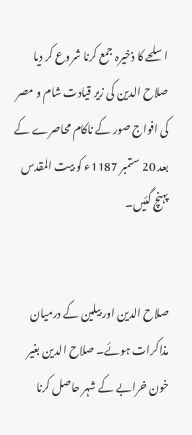اسلحے کا ذخیرہ جمع کرنا شروع کر دیا صلاح الدین کی زیر قیادت شام و مصر کی افواج صور کے ناکام محاصرے کے بعد 20 ستمبر 1187ء کو بیت المقدس پہنچ گئیں۔


صلاح الدین اور بیلین کے درمیان مذاکرات ہوئے۔ صلاح الدین بغیر خون خرابے کے شہر حاصل کرنا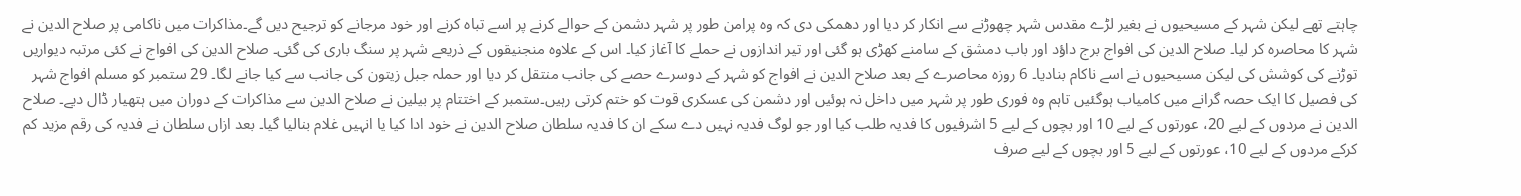چاہتے تھے لیکن شہر کے مسیحیوں نے بغیر لڑے مقدس شہر چھوڑنے سے انکار کر دیا اور دھمکی دی کہ وہ پرامن طور پر شہر دشمن کے حوالے کرنے پر اسے تباہ کرنے اور خود مرجانے کو ترجیح دیں گے۔مذاکرات میں ناکامی پر صلاح الدین نے شہر کا محاصرہ کر لیا۔ صلاح الدین کی افواج برج داؤد اور باب دمشق کے سامنے کھڑی ہو گئی اور تیر اندازوں نے حملے کا آغاز کیا۔ اس کے علاوہ منجنیقوں کے ذریعے شہر پر سنگ باری کی گئی۔ صلاح الدین کی افواج نے کئی مرتبہ دیواریں توڑنے کی کوشش کی لیکن مسیحیوں نے اسے ناکام بنادیا۔ 6 روزہ محاصرے کے بعد صلاح الدین نے افواج کو شہر کے دوسرے حصے کی جانب منتقل کر دیا اور حملہ جبل زیتون کی جانب سے کیا جانے لگا۔ 29 ستمبر کو مسلم افواج شہر کی فصیل کا ایک حصہ گرانے میں کامیاب ہوگئیں تاہم وہ فوری طور پر شہر میں داخل نہ ہوئیں اور دشمن کی عسکری قوت کو ختم کرتی رہیں۔ستمبر کے اختتام پر بیلین نے صلاح الدین سے مذاکرات کے دوران میں ہتھیار ڈال دیے۔ صلاح الدین نے مردوں کے لیے 20، عورتوں کے لیے 10 اور بچوں کے لیے 5 اشرفیوں کا فدیہ طلب کیا اور جو لوگ فدیہ نہیں دے سکے ان کا فدیہ سلطان صلاح الدین نے خود ادا کیا یا انہیں غلام بنالیا گیا۔ بعد ازاں سلطان نے فدیہ کی رقم مزید کم کرکے مردوں کے لیے 10، عورتوں کے لیے 5 اور بچوں کے لیے صرف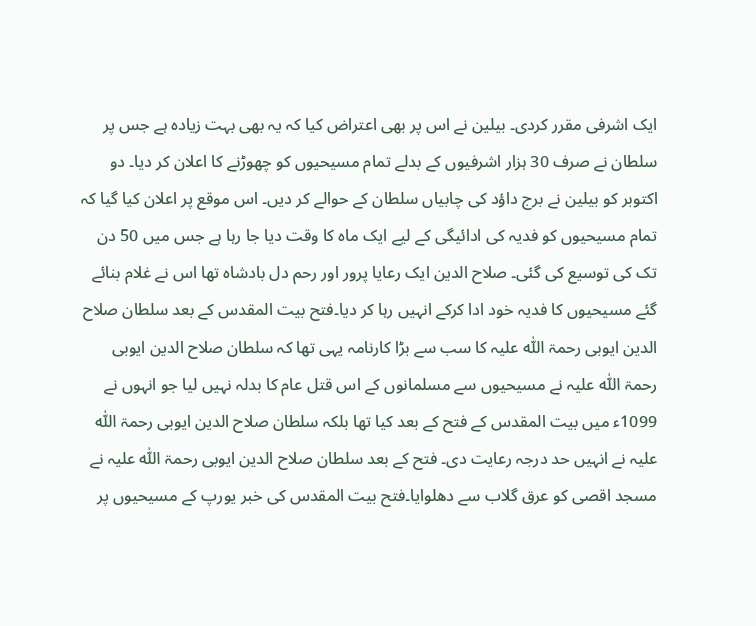ایک اشرفی مقرر کردی۔ بیلین نے اس پر بھی اعتراض کیا کہ یہ بھی بہت زیادہ ہے جس پر سلطان نے صرف 30 ہزار اشرفیوں کے بدلے تمام مسیحیوں کو چھوڑنے کا اعلان کر دیا۔ دو اکتوبر کو بیلین نے برج داؤد کی چابیاں سلطان کے حوالے کر دیں۔ اس موقع پر اعلان کیا گیا کہ تمام مسیحیوں کو فدیہ کی ادائیگی کے لیے ایک ماہ کا وقت دیا جا رہا ہے جس میں 50 دن تک کی توسیع کی گئی۔ صلاح الدین ایک رعایا پرور اور رحم دل بادشاہ تھا اس نے غلام بنائے گئے مسیحیوں کا فدیہ خود ادا کرکے انہیں رہا کر دیا۔فتح بیت المقدس کے بعد سلطان صلاح الدین ایوبی رحمۃ اللّٰہ علیہ کا سب سے بڑا کارنامہ یہی تھا کہ سلطان صلاح الدین ایوبی رحمۃ اللّٰہ علیہ نے مسیحیوں سے مسلمانوں کے اس قتل عام کا بدلہ نہیں لیا جو انہوں نے 1099ء میں بیت المقدس کے فتح کے بعد کیا تھا بلکہ سلطان صلاح الدین ایوبی رحمۃ اللّٰہ علیہ نے انہیں حد درجہ رعایت دی۔ فتح کے بعد سلطان صلاح الدین ایوبی رحمۃ اللّٰہ علیہ نے مسجد اقصی کو عرق گلاب سے دھلوایا۔فتح بیت المقدس کی خبر یورپ کے مسیحیوں پر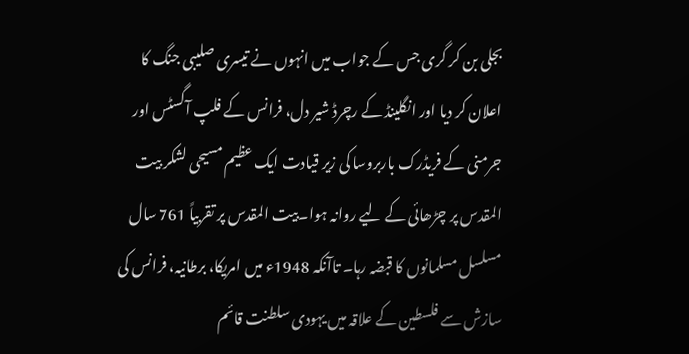بجلی بن کر گری جس کے جواب میں انہوں نے تیسری صلیبی جنگ کا اعلان کر دیا اور انگلینڈ کے رچرڈ شیر دل، فرانس کے فلپ آگسٹس اور جرمنی کے فریڈرک باربروسا کی زیر قیادت ایک عظیم مسیحی لشکر بیت المقدس پر چڑھائی کے لیے روانہ ہوا۔بیت المقدس پر تقربیاً 761 سال مسلسل مسلمانوں کا قبضہ رہا۔ تاآنکہ 1948ء میں امریکا، برطانیہ، فرانس کی سازش سے فلسطین کے علاقہ میں یہودی سلطنت قائم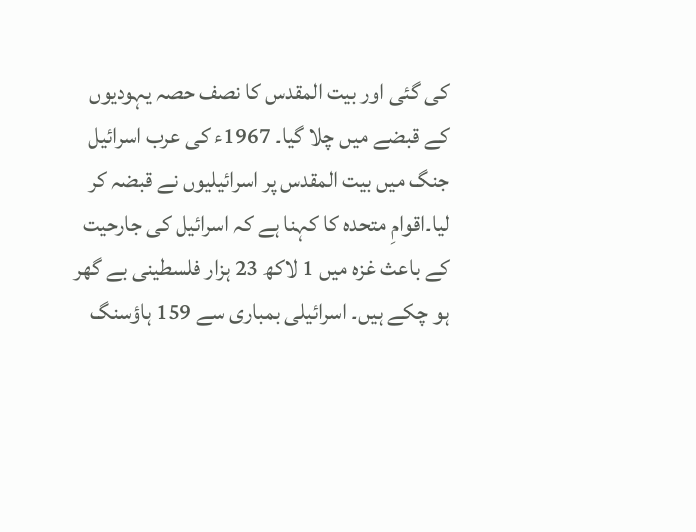کی گئی اور بیت المقدس کا نصف حصہ یہودیوں کے قبضے میں چلا گیا۔ 1967ء کی عرب اسرائیل جنگ میں بیت المقدس پر اسرائیلیوں نے قبضہ کر لیا۔اقوامِ متحدہ کا کہنا ہے کہ اسرائیل کی جارحیت کے باعث غزہ میں 1 لاکھ 23 ہزار فلسطینی بے گھر ہو چکے ہیں۔ اسرائیلی بمباری سے 159 ہاؤسنگ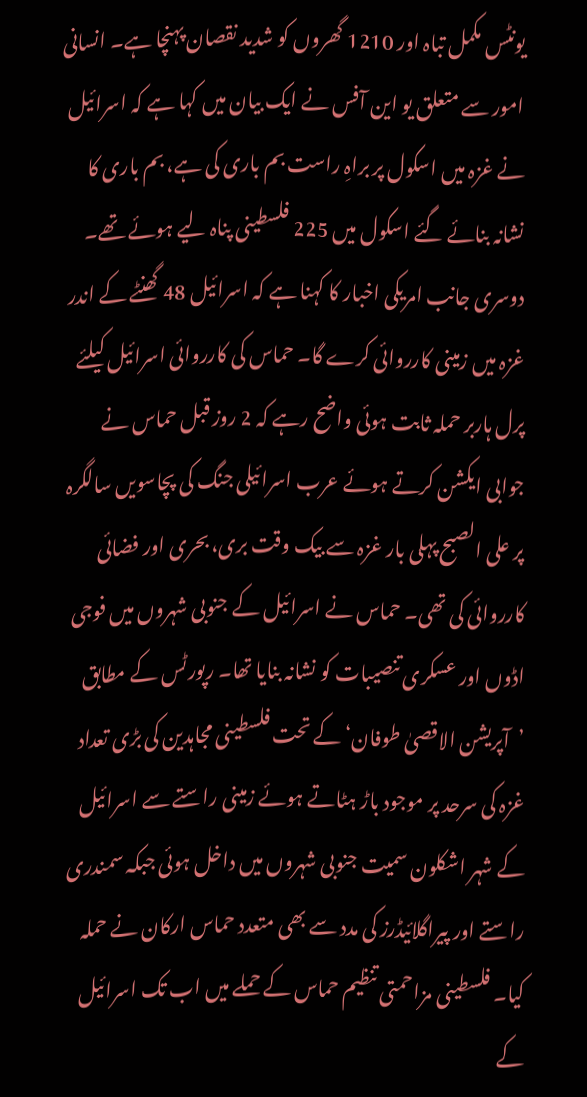یونٹس مکمل تباہ اور 1210 گھروں کو شدید نقصان پہنچا ہے۔ انسانی امور سے متعلق یو این آفس نے ایک بیان میں کہا ہے کہ اسرائیل نے غزہ میں اسکول پر براہِ راست بم باری کی ہے، بم باری کا نشانہ بنائے گئے اسکول میں 225 فلسطینی پناہ لیے ہوئے تھے۔ دوسری جانب امریکی اخبار کا کہنا ہے کہ اسرائیل 48 گھنٹے کے اندر غزہ میں زمینی کارروائی کرے گا۔ حماس کی کارروائی اسرائیل کیلئے پرل ہاربر حملہ ثابت ہوئی واضح رہے کہ 2 روز قبل حماس نے جوابی ایکشن کرتے ہوئے عرب اسرائیلی جنگ کی پچاسویں سالگرہ پر علی الصبح پہلی بار غزہ سے بیک وقت بری، بحری اور فضائی کارروائی کی تھی۔ حماس نے اسرائیل کے جنوبی شہروں میں فوجی اڈوں اور عسکری تنصیبات کو نشانہ بنایا تھا۔ رپورٹس کے مطابق ’آپریشن الاقصیٰ طوفان‘ کے تحت فلسطینی مجاہدین کی بڑی تعداد غزہ کی سرحد پر موجود باڑ ہٹاتے ہوئے زمینی راستے سے اسرائیل کے شہر اشکلون سمیت جنوبی شہروں میں داخل ہوئی جبکہ سمندری راستے اور پیراگلائیڈرز کی مدد سے بھی متعدد حماس ارکان نے حملہ کیا۔ فلسطینی مزاحمتی تنظیم حماس کے حملے میں اب تک اسرائیل کے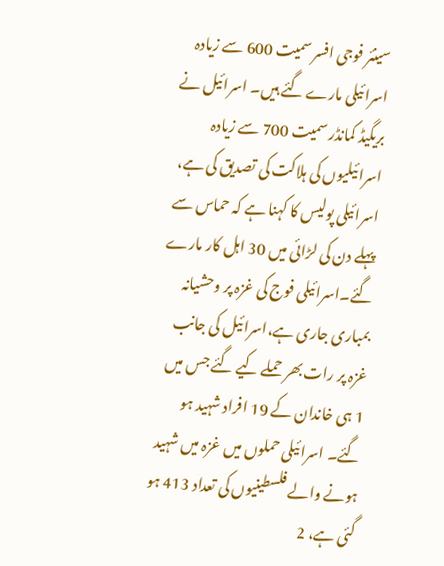سینئر فوجی افسر سمیت 600 سے زیادہ اسرائیلی مارے گئے ہیں۔ اسرائیل نے بریگیڈ کمانڈر سمیت 700 سے زیادہ اسرائیلیوں کی ہلاکت کی تصدیق کی ہے، اسرائیلی پولیس کا کہنا ہے کہ حماس سے پہلے دن کی لڑائی میں 30 اہل کار مارے گئے۔اسرائیلی فوج کی غزہ پر وحشیانہ بمباری جاری ہے،اسرائیل کی جانب غزہ پر رات بھر حملے کیے گئے جس میں 1 ہی خاندان کے 19 افراد شہید ہو گئے۔ اسرائیلی حملوں میں غزہ میں شہید ہونے والے فلسطینیوں کی تعداد 413 ہو گئی ہے، 2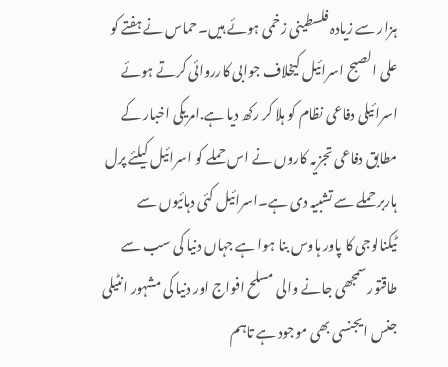ہزار سے زیادہ فلسطینی زخمی ہوئے ہیں۔حماس نے ہفتے کو علی الصبح اسرائیل کیخلاف جوابی کارروائی کرتے ہوئے اسرائیلی دفاعی نظام کو ہلا کر رکھ دیا ہے.امریکی اخبار کے مطابق دفاعی تجزیہ کاروں نے اس حملے کو اسرائیل کیلئے پرل ہاربر حملے سے تشبیہ دی ہے۔اسرائیل کئی دہائیوں سے ٹیکنالوجی کا پاور ہاوس بنا ہوا ہے جہاں دنیا کی سب سے طاقتور سمجھی جانے والی مسلح افواج اور دنیا کی مشہور انٹیلی جنس ایجنسی بھی موجود ہے تاہم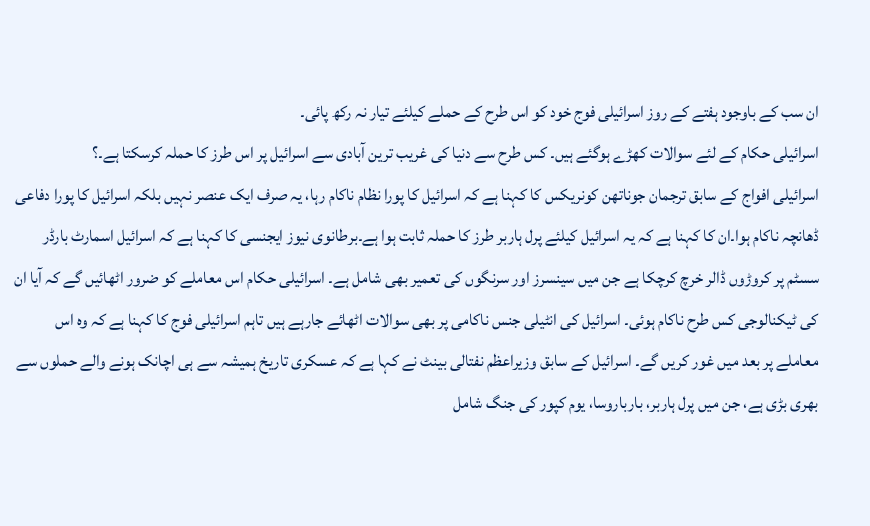ان سب کے باوجود ہفتے کے روز اسرائیلی فوج خود کو اس طرح کے حملے کیلئے تیار نہ رکھ پائی۔
اسرائیلی حکام کے لئے سوالات کھڑے ہوگئے ہیں۔ کس طرح سے دنیا کی غریب ترین آبادی سے اسرائیل پر اس طرز کا حملہ کرسکتا ہے۔؟
اسرائیلی افواج کے سابق ترجمان جوناتھن کونریکس کا کہنا ہے کہ اسرائیل کا پورا نظام ناکام رہا، یہ صرف ایک عنصر نہیں بلکہ اسرائیل کا پورا دفاعی ڈھانچہ ناکام ہوا۔ان کا کہنا ہے کہ یہ اسرائیل کیلئے پرل ہاربر طرز کا حملہ ثابت ہوا ہے۔برطانوی نیوز ایجنسی کا کہنا ہے کہ اسرائیل اسمارٹ بارڈر سسٹم پر کروڑوں ڈالر خرچ کرچکا ہے جن میں سینسرز اور سرنگوں کی تعمیر بھی شامل ہے۔ اسرائیلی حکام اس معاملے کو ضرور اٹھائیں گے کہ آیا ان کی ٹیکنالوجی کس طرح ناکام ہوئی۔ اسرائیل کی انٹیلی جنس ناکامی پر بھی سوالات اٹھائے جارہے ہیں تاہم اسرائیلی فوج کا کہنا ہے کہ وہ اس معاملے پر بعد میں غور کریں گے۔ اسرائیل کے سابق وزیراعظم نفتالی بینٹ نے کہا ہے کہ عسکری تاریخ ہمیشہ سے ہی اچانک ہونے والے حملوں سے بھری بڑی ہے، جن میں پرل ہاربر، بارباروسا، یوم کپور کی جنگ شامل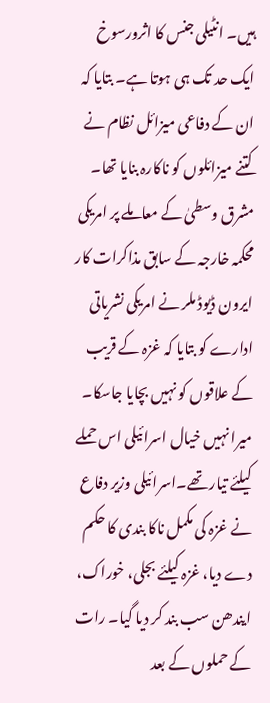ہیں۔ انٹیلی جنس کا اثرورسوخ ایک حد تک ہی ہوتا ہے۔ بتایا کہ ان کے دفاعی میزائل نظام نے کتنے میزائلوں کو ناکارہ بنایا تھا۔ مشرق وسطیٰ کے معاملے پر امریکی محکمہ خارجہ کے سابق مذاکرات کار ایرون ڈیوڈ ملر نے امریکی نشریاتی ادارے کو بتایا کہ غزہ کے قریب کے علاقوں کو نہیں بچایا جاسکا۔ میرا نہیں خیال اسرائیلی اس حملے کیلئے تیار تھے۔اسرائیلی وزیر دفاع نے غزہ کی مکمل ناکا بندی کا حکم دے دیا، غزہ کیلئے بجلی، خوراک، ایندھن سب بند کر دیا گیا۔ رات کے حملوں کے بعد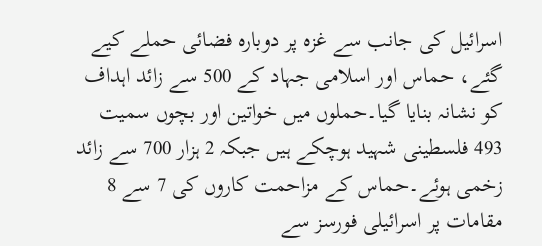اسرائیل کی جانب سے غزہ پر دوبارہ فضائی حملے کیے گئے، حماس اور اسلامی جہاد کے 500 سے زائد اہداف کو نشانہ بنایا گیا۔حملوں میں خواتین اور بچوں سمیت 493 فلسطینی شہید ہوچکے ہیں جبکہ 2 ہزار 700 سے زائد زخمی ہوئے۔حماس کے مزاحمت کاروں کی 7 سے 8 مقامات پر اسرائیلی فورسز سے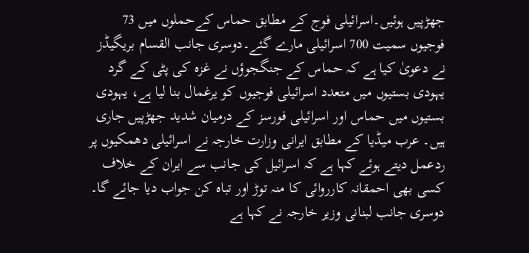جھڑپیں ہوئیں۔اسرائیلی فوج کے مطابق حماس کےحملوں میں 73 فوجیوں سمیت 700 اسرائیلی مارے گئے۔دوسری جانب القسام بریگیڈز نے دعویٰ کیا ہے کہ حماس کے جنگجوؤں نے غزہ کی پٹی کے گرد یہودی بستیوں میں متعدد اسرائیلی فوجیوں کو یرغمال بنا لیا ہے، یہودی بستیوں میں حماس اور اسرائیلی فورسز کے درمیان شدید جھڑپیں جاری ہیں۔ عرب میڈیا کے مطابق ایرانی وزارت خارجہ نے اسرائیلی دھمکیوں پر ردعمل دیتے ہوئے کہا ہے کہ اسرائیل کی جانب سے ایران کے خلاف کسی بھی احمقانہ کارروائی کا منہ توڑ اور تباہ کن جواب دیا جائے گا۔ دوسری جانب لبنانی وزیر خارجہ نے کہا ہے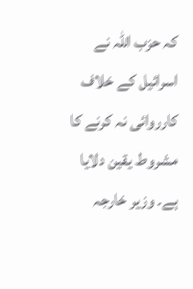کہ حزب اللّٰہ نے اسرائیل کے خلاف کارروائی نہ کرنے کا مشروط یقین دلایا ہے۔ وزیر خارجہ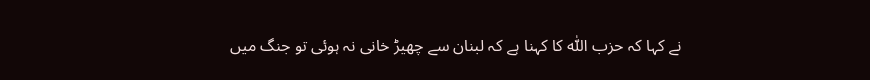نے کہا کہ حزب اللّٰہ کا کہنا ہے کہ لبنان سے چھیڑ خانی نہ ہوئی تو جنگ میں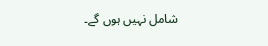شامل نہیں ہوں گے۔